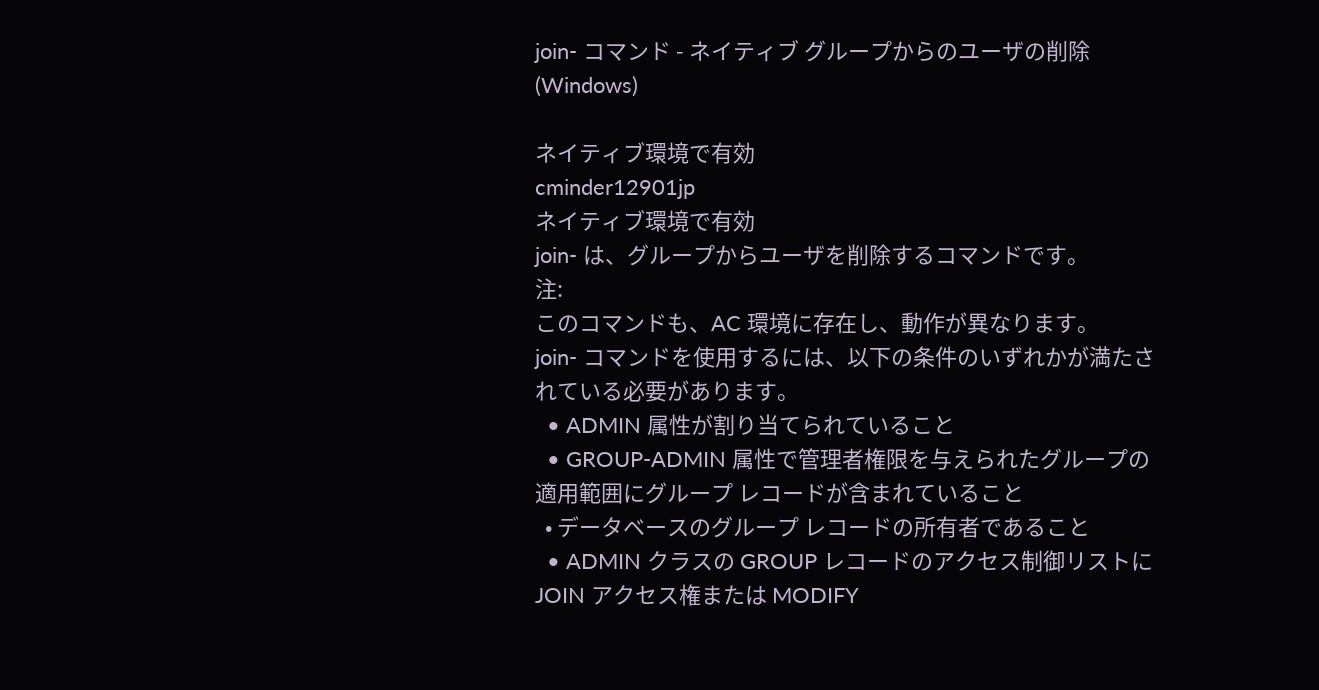join- コマンド - ネイティブ グループからのユーザの削除(Windows)

ネイティブ環境で有効
cminder12901jp
ネイティブ環境で有効
join- は、グループからユーザを削除するコマンドです。
注:
このコマンドも、AC 環境に存在し、動作が異なります。
join- コマンドを使用するには、以下の条件のいずれかが満たされている必要があります。
  • ADMIN 属性が割り当てられていること
  • GROUP-ADMIN 属性で管理者権限を与えられたグループの適用範囲にグループ レコードが含まれていること
  • データベースのグループ レコードの所有者であること
  • ADMIN クラスの GROUP レコードのアクセス制御リストに JOIN アクセス権または MODIFY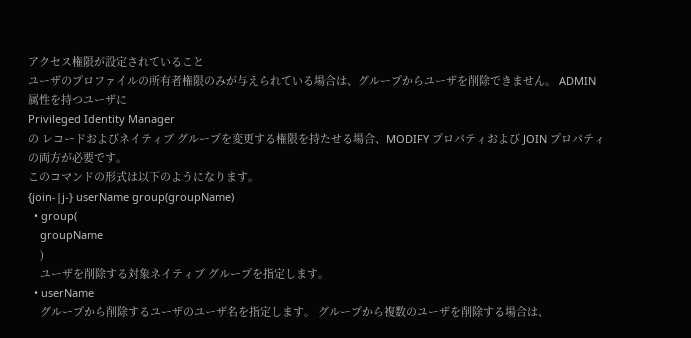アクセス権限が設定されていること
ユーザのプロファイルの所有者権限のみが与えられている場合は、グループからユーザを削除できません。 ADMIN 属性を持つユーザに
Privileged Identity Manager
の レコードおよびネイティブ グループを変更する権限を持たせる場合、MODIFY プロパティおよび JOIN プロパティの両方が必要です。
このコマンドの形式は以下のようになります。
{join-|j-} userName group(groupName)
  • group(
    groupName
    )
    ユーザを削除する対象ネイティブ グループを指定します。
  • userName
    グループから削除するユーザのユーザ名を指定します。 グループから複数のユーザを削除する場合は、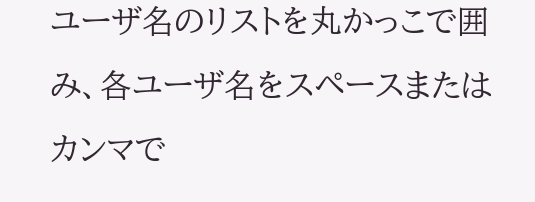ユーザ名のリストを丸かっこで囲み、各ユーザ名をスペースまたはカンマで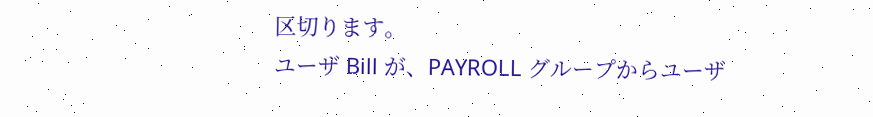区切ります。
ユーザ Bill が、PAYROLL グループからユーザ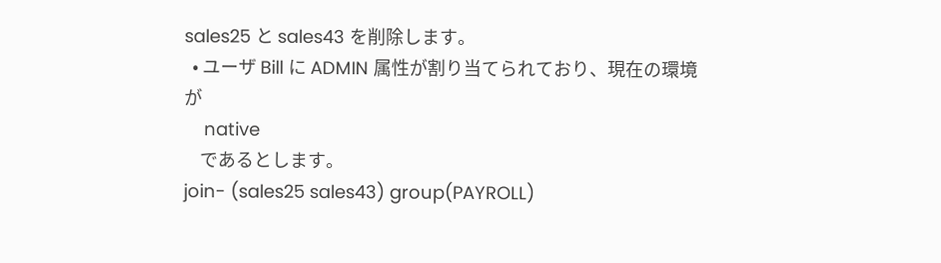sales25 と sales43 を削除します。
  • ユーザ Bill に ADMIN 属性が割り当てられており、現在の環境が
    native
    であるとします。
join- (sales25 sales43) group(PAYROLL)